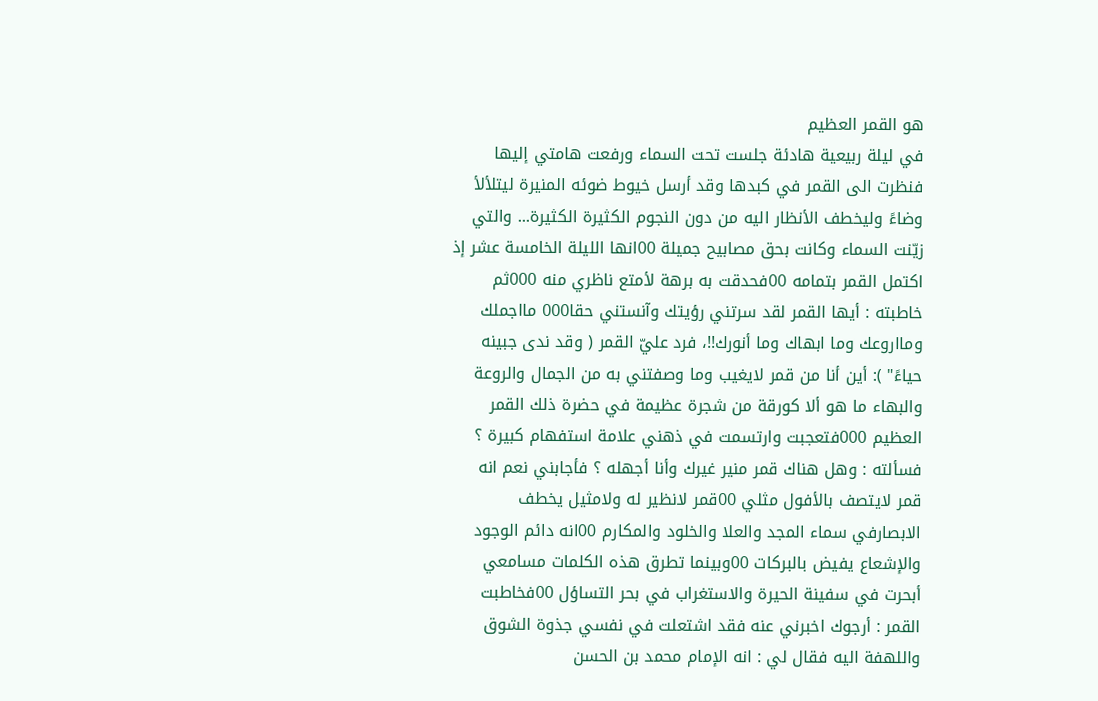هو القمر العظيم
في ليلة ربيعية هادئة جلست تحت السماء ورفعت هامتي إليها فنظرت الى القمر في كبدها وقد أرسل خيوط ضوئه المنيرة ليتلألأ وضاءً وليخطف الأنظار اليه من دون النجوم الكثيرة الكثيرة... والتي زيّنت السماء وكانت بحق مصابيح جميلة 00انها الليلة الخامسة عشر إذ اكتمل القمر بتمامه 00فحدقت به برهة لأمتع ناظري منه 000ثم خاطبته : أيها القمر لقد سرتني رؤيتك وآنستني حقا000 مااجملك ومااروعك وما ابهاك وما أنورك!!، فرد عليّ القمر ( وقد ندى جبينه حياءً" ): أين أنا من قمر لايغيب وما وصفتني به من الجمال والروعة والبهاء ما هو ألا كورقة من شجرة عظيمة في حضرة ذلك القمر العظيم 000فتعجبت وارتسمت في ذهني علامة استفهام كبيرة ؟ فسألته : وهل هناك قمر منير غيرك وأنا أجهله ؟ فأجابني نعم انه قمر لايتصف بالأفول مثلي 00قمر لانظير له ولامثيل يخطف الابصارفي سماء المجد والعلا والخلود والمكارم 00انه دائم الوجود والإشعاع يفيض بالبركات 00وبينما تطرق هذه الكلمات مسامعي أبحرت في سفينة الحيرة والاستغراب في بحر التساؤل 00فخاطبت القمر : أرجوك اخبرني عنه فقد اشتعلت في نفسي جذوة الشوق واللهفة اليه فقال لي : انه الإمام محمد بن الحسن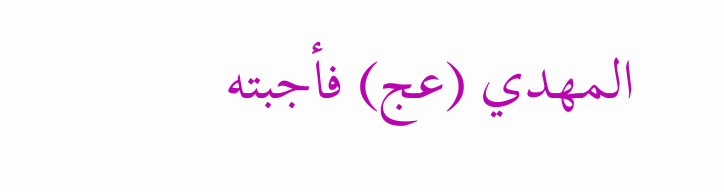المهدي (عج) فأجبته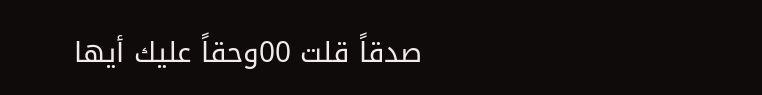صدقاً قلت 00وحقاً عليك أيها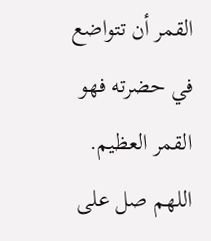القمر أن تتواضع في حضرته فهو القمر العظيم.
اللهم صل على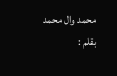محمد وال محمد
بقلم :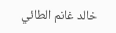خالد غانم الطائي